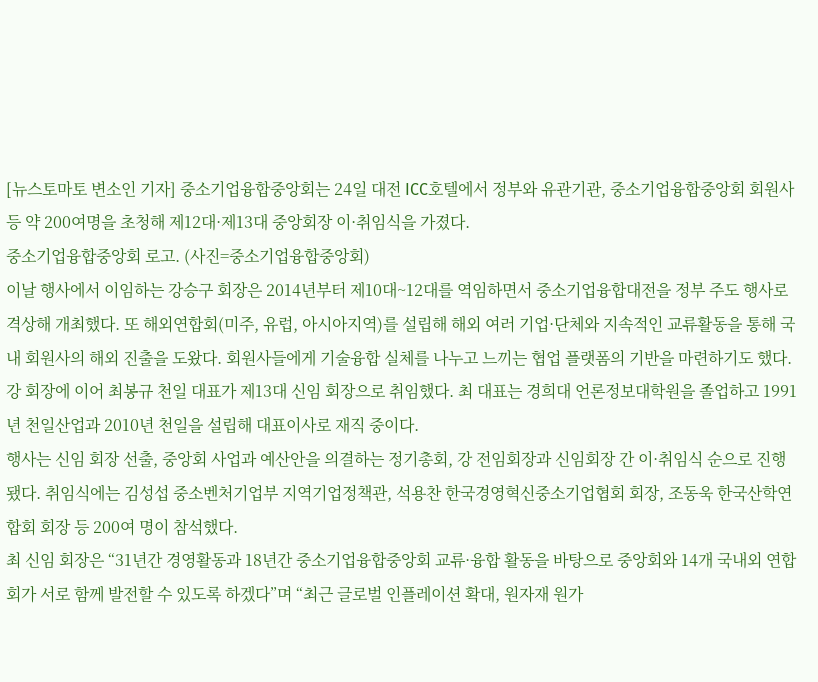[뉴스토마토 변소인 기자] 중소기업융합중앙회는 24일 대전 ICC호텔에서 정부와 유관기관, 중소기업융합중앙회 회원사 등 약 200여명을 초청해 제12대·제13대 중앙회장 이·취임식을 가졌다.
중소기업융합중앙회 로고. (사진=중소기업융합중앙회)
이날 행사에서 이임하는 강승구 회장은 2014년부터 제10대~12대를 역임하면서 중소기업융합대전을 정부 주도 행사로 격상해 개최했다. 또 해외연합회(미주, 유럽, 아시아지역)를 설립해 해외 여러 기업·단체와 지속적인 교류활동을 통해 국내 회원사의 해외 진출을 도왔다. 회원사들에게 기술융합 실체를 나누고 느끼는 협업 플랫폼의 기반을 마련하기도 했다.
강 회장에 이어 최봉규 천일 대표가 제13대 신임 회장으로 취임했다. 최 대표는 경희대 언론정보대학원을 졸업하고 1991년 천일산업과 2010년 천일을 설립해 대표이사로 재직 중이다.
행사는 신임 회장 선출, 중앙회 사업과 예산안을 의결하는 정기총회, 강 전임회장과 신임회장 간 이·취임식 순으로 진행됐다. 취임식에는 김성섭 중소벤처기업부 지역기업정책관, 석용찬 한국경영혁신중소기업협회 회장, 조동욱 한국산학연합회 회장 등 200여 명이 참석했다.
최 신임 회장은 “31년간 경영활동과 18년간 중소기업융합중앙회 교류·융합 활동을 바탕으로 중앙회와 14개 국내외 연합회가 서로 함께 발전할 수 있도록 하겠다”며 “최근 글로벌 인플레이션 확대, 원자재 원가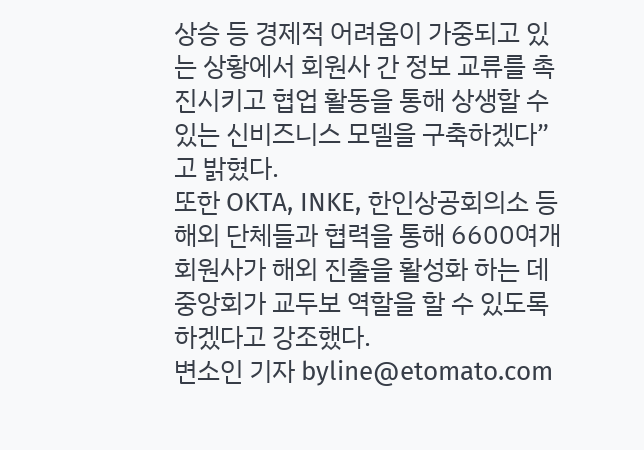상승 등 경제적 어려움이 가중되고 있는 상황에서 회원사 간 정보 교류를 촉진시키고 협업 활동을 통해 상생할 수 있는 신비즈니스 모델을 구축하겠다”고 밝혔다.
또한 OKTA, INKE, 한인상공회의소 등 해외 단체들과 협력을 통해 6600여개 회원사가 해외 진출을 활성화 하는 데 중앙회가 교두보 역할을 할 수 있도록 하겠다고 강조했다.
변소인 기자 byline@etomato.com